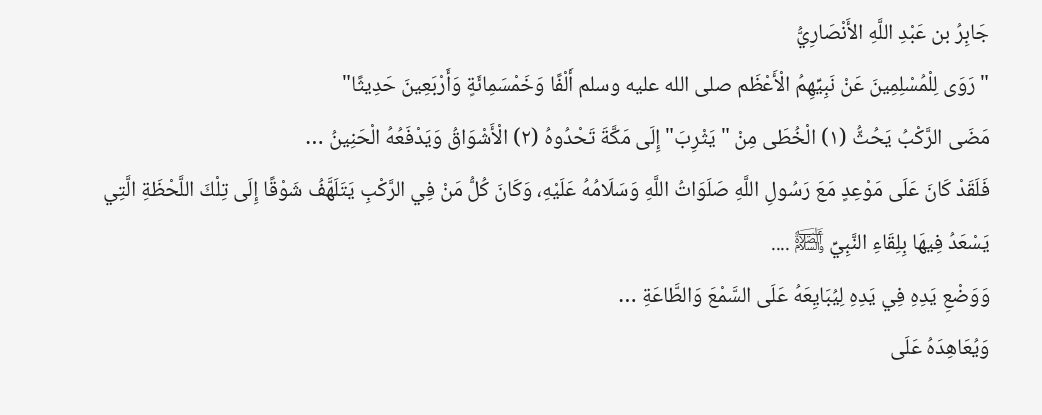جَابِرُ بن عَبْدِ اللَّهِ الأَنْصَارِيُّ
"رَوَى لِلْمُسْلِمِينَ عَنْ نَبِيِّهِمُ الْأَعْظَم صلى الله عليه وسلم أَلْفًا وَخَمْسَمِائَةٍ وَأَرْبَعِينَ حَدِيثًا"
مَضَى الرَّكْبُ يَحُثُّ (١) الْخُطَى مِنْ "يَثْرِبَ" إِلَى مَكَّةَ تَحْدُوهُ (٢) الْأَشْوَاقُ وَيَدْفَعُهُ الْحَنِينُ …
فَلَقَدْ كَانَ عَلَى مَوْعِدٍ مَعَ رَسُولِ اللَّهِ صَلَوَاتُ اللَّهِ وَسَلَامُهُ عَلَيْهِ، وَكَانَ كُلُّ مَنْ فِي الرَّكْبِ يَتَلَهَّفُ شَوْقًا إِلَى تِلْكَ اللَّحْظَةِ الَّتِي يَسْعَدُ فِيهَا بِلِقَاءِ النَّبِيِّ ﵊ ....
وَوَضْعِ يَدِهِ فِي يَدِهِ لِيُبَايِعَهُ عَلَى السَّمْعَ وَالطَّاعَةِ …
وَيُعَاهِدَهُ عَلَى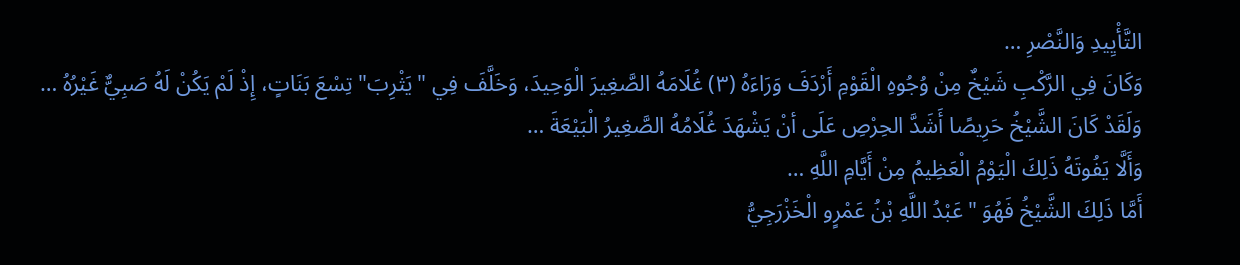التَّأْيِيدِ وَالنَّصْرِ …
وَكَانَ فِي الرَّكْبِ شَيْخٌ مِنْ وُجُوهِ الْقَوْمِ أَرْدَفَ وَرَاءَهُ (٣) غُلَامَهُ الصَّغِيرَ الْوَحِيدَ، وَخَلَّفَ فِي "يَثْرِبَ" تِسْعَ بَنَاتٍ، إِذْ لَمْ يَكُنْ لَهُ صَبِيٌّ غَيْرُهُ …
وَلَقَدْ كَانَ الشَّيْخُ حَرِيصًا أَشَدَّ الحِرْصِ عَلَى أنْ يَشْهَدَ غُلَامُهُ الصَّغِيرُ الْبَيْعَةَ …
وَأَلَّا يَفُوتَهُ ذَلِكَ الْيَوْمُ الْعَظِيمُ مِنْ أَيَّامِ اللَّهِ …
أَمَّا ذَلِكَ الشَّيْخُ فَهُوَ "عَبْدُ اللَّهِ بْنُ عَمْرٍو الْخَزْرَجِيُّ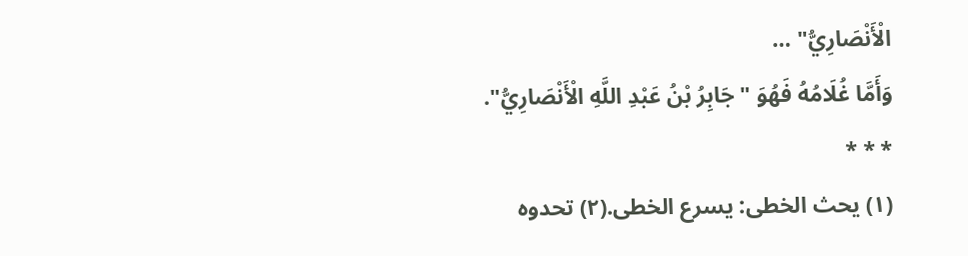الْأَنْصَارِيُّ" …
وَأَمَّا غُلَامُهُ فَهُوَ "جَابِرُ بْنُ عَبْدِ اللَّهِ الْأَنْصَارِيُّ".
* * *
(١) يحث الخطى: يسرع الخطى.(٢) تحدوه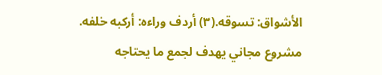الأشواق: تسوقه.(٣) أردف وراءه: أركبه خلفه.
مشروع مجاني يهدف لجمع ما يحتاجه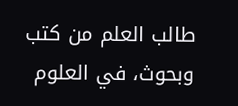طالب العلم من كتب وبحوث، في العلوم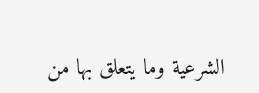الشرعية وما يتعلق بها من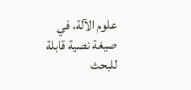علوم الآلة، في صيغة نصية قابلة للبحث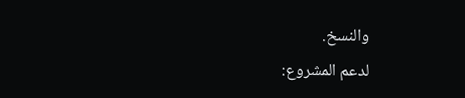والنسخ.
لدعم المشروع: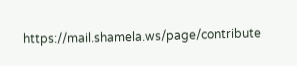https://mail.shamela.ws/page/contribute